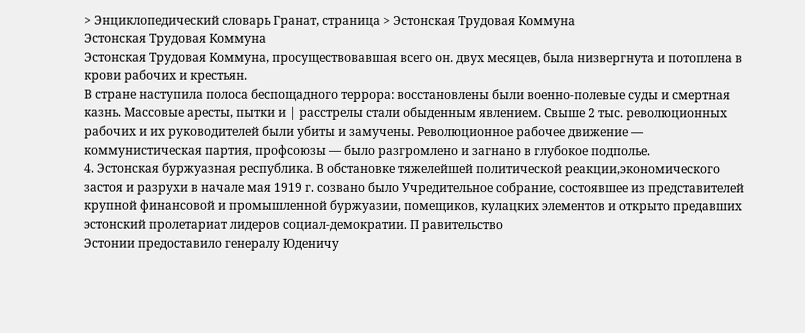> Энциклопедический словарь Гранат, страница > Эстонская Трудовая Коммуна
Эстонская Трудовая Коммуна
Эстонская Трудовая Коммуна, просуществовавшая всего он. двух месяцев, была низвергнута и потоплена в крови рабочих и крестьян.
В стране наступила полоса беспощадного террора: восстановлены были военно-полевые суды и смертная казнь. Массовые аресты, пытки и | расстрелы стали обыденным явлением. Свыше 2 тыс. революционных рабочих и их руководителей были убиты и замучены. Революционное рабочее движение — коммунистическая партия, профсоюзы — было разгромлено и загнано в глубокое подполье.
4. Эстонская буржуазная республика. В обстановке тяжелейшей политической реакции,экономического застоя и разрухи в начале мая 1919 г. созвано было Учредительное собрание, состоявшее из представителей крупной финансовой и промышленной буржуазии, помещиков, кулацких элементов и открыто предавших эстонский пролетариат лидеров социал-демократии. П равительство
Эстонии предоставило генералу Юденичу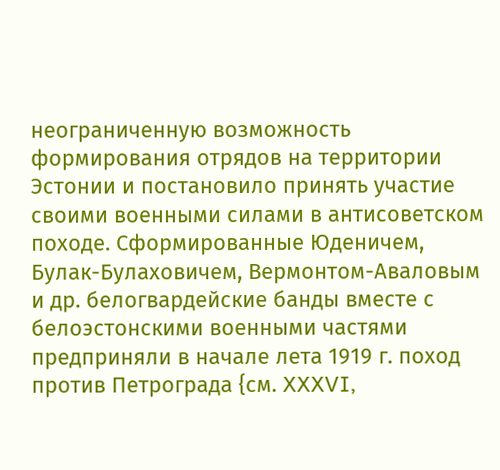неограниченную возможность формирования отрядов на территории Эстонии и постановило принять участие своими военными силами в антисоветском походе. Сформированные Юденичем, Булак-Булаховичем, Вермонтом-Аваловым и др. белогвардейские банды вместе с белоэстонскими военными частями предприняли в начале лета 1919 г. поход против Петрограда {см. XXXVI,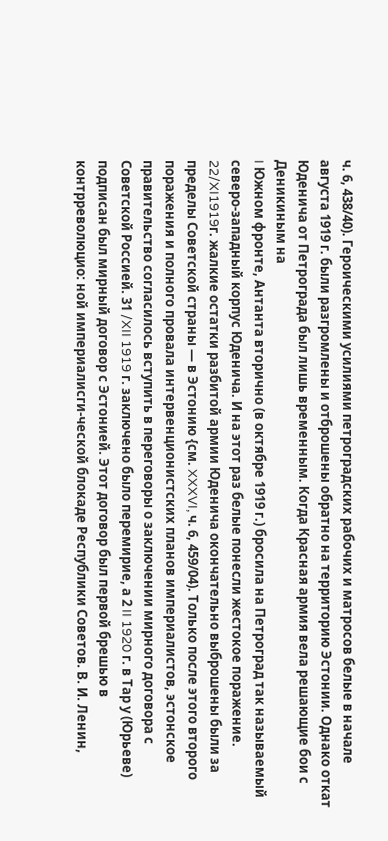ч. 6, 438/40). Героическими усилиями петроградских рабочих и матросов белые в начале августа 1919 г. были разгромлены и отброшены обратно на территорию Эстонии. Однако откат Юденича от Петрограда был лишь временным. Когда Красная армия вела решающие бои с Деникиным на
I Южном фронте, Антанта вторично (в октябре 1919 г.) бросила на Петроград так называемый северо-западный корпус Юденича. И на этот раз белые понесли жестокое поражение. 22/XI1919г. жалкие остатки разбитой армии Юденича окончательно выброшены были за пределы Советской страны — в Эстонию {см. XXXVI, ч. 6, 459/04). Только после этого второго поражения и полного провала интервенционистских планов империалистов, эстонское правительство согласилось вступить в переговоры о заключении мирного договора с Советской Россией. 31 /XII 1919 г. заключено было перемирие, а 2 II 1920 г. в Тар у (Юрьеве) подписан был мирный договор с Эстонией. Этот договор был первой брешью в контрреволюцио: ной империалисги-ческой блокаде Республики Советов. В. И. Ленин,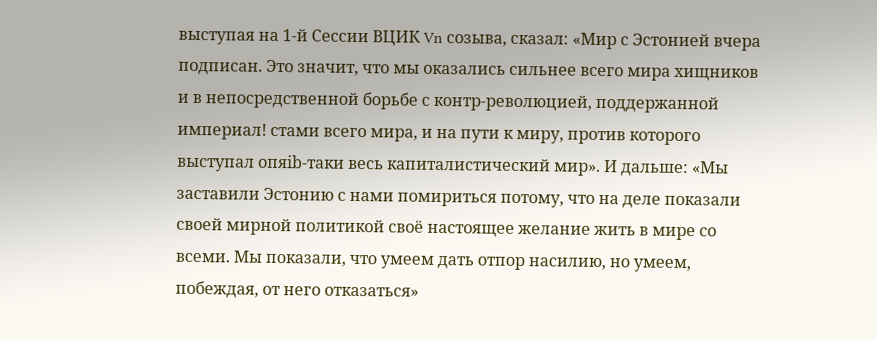выступая на 1-й Сессии ВЦИК Vn созыва, сказал: «Мир с Эстонией вчера подписан. Это значит, что мы оказались сильнее всего мира хищников и в непосредственной борьбе с контр-революцией, поддержанной империал! стами всего мира, и на пути к миру, против которого выступал опяib-таки весь капиталистический мир». И дальше: «Мы заставили Эстонию с нами помириться потому, что на деле показали своей мирной политикой своё настоящее желание жить в мире со всеми. Мы показали, что умеем дать отпор насилию, но умеем, побеждая, от него отказаться»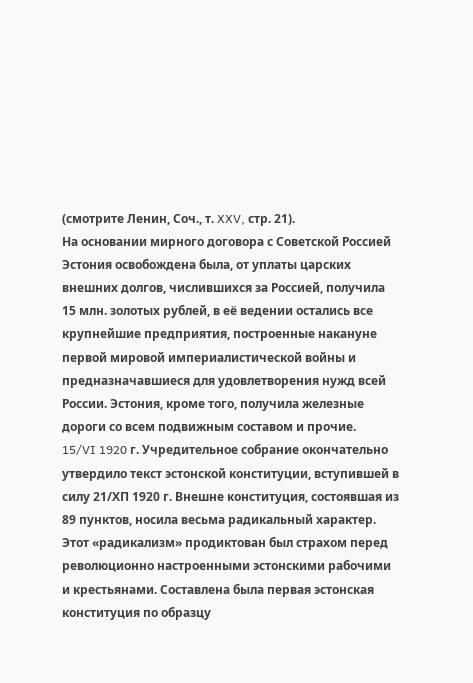(смотрите Ленин, Соч., т. XXV, стр. 21).
На основании мирного договора с Советской Россией Эстония освобождена была, от уплаты царских внешних долгов, числившихся за Россией, получила 15 млн. золотых рублей, в её ведении остались все крупнейшие предприятия, построенные накануне первой мировой империалистической войны и предназначавшиеся для удовлетворения нужд всей России. Эстония, кроме того, получила железные дороги со всем подвижным составом и прочие.
15/VI 1920 г. Учредительное собрание окончательно утвердило текст эстонской конституции, вступившей в силу 21/ХП 1920 г. Внешне конституция, состоявшая из 89 пунктов, носила весьма радикальный характер. Этот «радикализм» продиктован был страхом перед революционно настроенными эстонскими рабочими и крестьянами. Составлена была первая эстонская конституция по образцу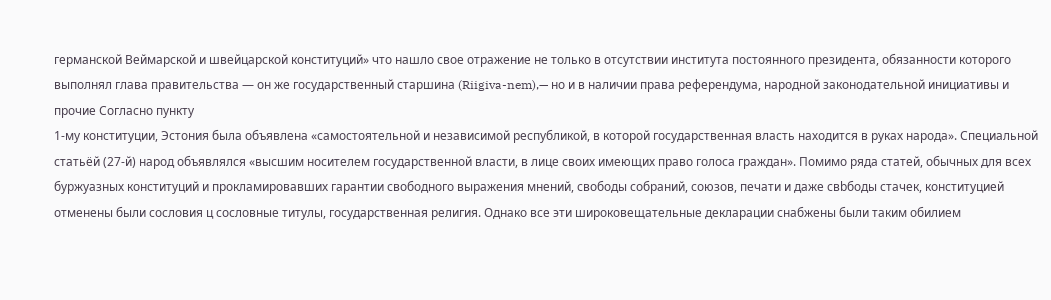германской Веймарской и швейцарской конституций» что нашло свое отражение не только в отсутствии института постоянного президента, обязанности которого выполнял глава правительства — он же государственный старшина (Riigiva-nem),— но и в наличии права референдума, народной законодательной инициативы и прочие Согласно пункту
1-му конституции, Эстония была объявлена «самостоятельной и независимой республикой, в которой государственная власть находится в руках народа». Специальной статьёй (27-й) народ объявлялся «высшим носителем государственной власти, в лице своих имеющих право голоса граждан». Помимо ряда статей, обычных для всех буржуазных конституций и прокламировавших гарантии свободного выражения мнений, свободы собраний, союзов, печати и даже свbбоды стачек, конституцией отменены были сословия ц сословные титулы, государственная религия. Однако все эти широковещательные декларации снабжены были таким обилием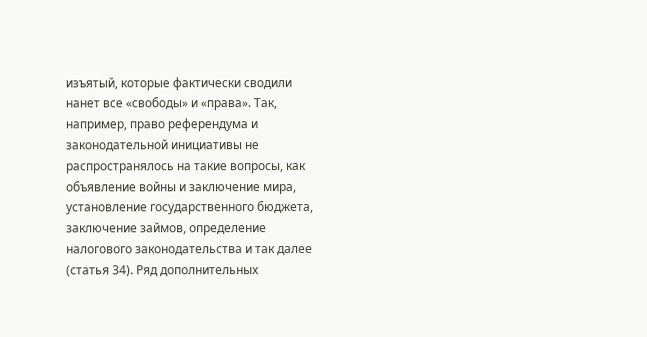изъятый, которые фактически сводили нанет все «свободы» и «права». Так, например, право референдума и законодательной инициативы не распространялось на такие вопросы, как объявление войны и заключение мира, установление государственного бюджета, заключение займов, определение налогового законодательства и так далее (статья 34). Ряд дополнительных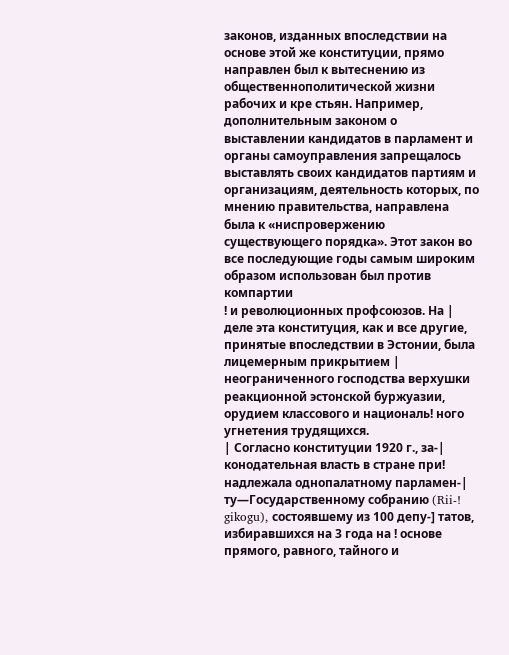законов, изданных впоследствии на основе этой же конституции, прямо направлен был к вытеснению из общественнополитической жизни рабочих и кре стьян. Например, дополнительным законом о выставлении кандидатов в парламент и органы самоуправления запрещалось выставлять своих кандидатов партиям и организациям, деятельность которых, по мнению правительства, направлена была к «ниспровержению существующего порядка». Этот закон во все последующие годы самым широким образом использован был против компартии
! и революционных профсоюзов. На | деле эта конституция, как и все другие, принятые впоследствии в Эстонии, была лицемерным прикрытием | неограниченного господства верхушки реакционной эстонской буржуазии, орудием классового и националь! ного угнетения трудящихся.
| Согласно конституции 1920 г., за-| конодательная власть в стране при! надлежала однопалатному парламен-| ту—Государственному собранию (Rii-! gikogu), состоявшему из 100 депу-] татов, избиравшихся на 3 года на ! основе прямого, равного, тайного и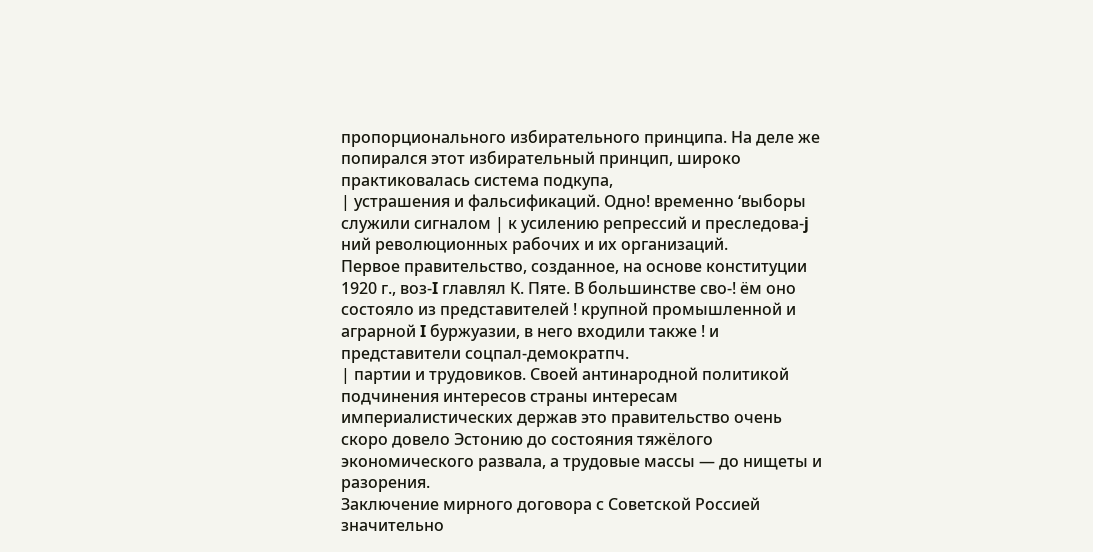пропорционального избирательного принципа. На деле же попирался этот избирательный принцип, широко практиковалась система подкупа,
| устрашения и фальсификаций. Одно! временно ‘выборы служили сигналом | к усилению репрессий и преследова-j ний революционных рабочих и их организаций.
Первое правительство, созданное, на основе конституции 1920 г., воз-I главлял К. Пяте. В большинстве сво-! ём оно состояло из представителей ! крупной промышленной и аграрной I буржуазии, в него входили также ! и представители соцпал-демократпч.
| партии и трудовиков. Своей антинародной политикой подчинения интересов страны интересам империалистических держав это правительство очень скоро довело Эстонию до состояния тяжёлого экономического развала, а трудовые массы — до нищеты и разорения.
Заключение мирного договора с Советской Россией значительно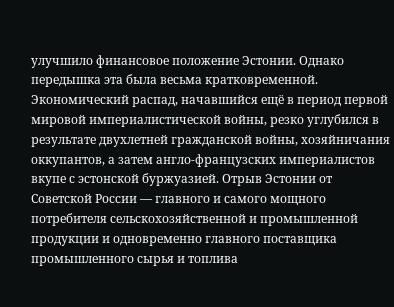улучшило финансовое положение Эстонии. Однако передышка эта была весьма кратковременной. Экономический распад, начавшийся ещё в период первой мировой империалистической войны, резко углубился в результате двухлетней гражданской войны, хозяйничания оккупантов, а затем англо-французских империалистов вкупе с эстонской буржуазией. Отрыв Эстонии от Советской России — главного и самого мощного потребителя сельскохозяйственной и промышленной продукции и одновременно главного поставщика промышленного сырья и топлива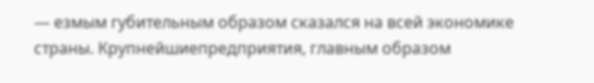— езмым губительным образом сказался на всей экономике страны. Крупнейшиепредприятия, главным образом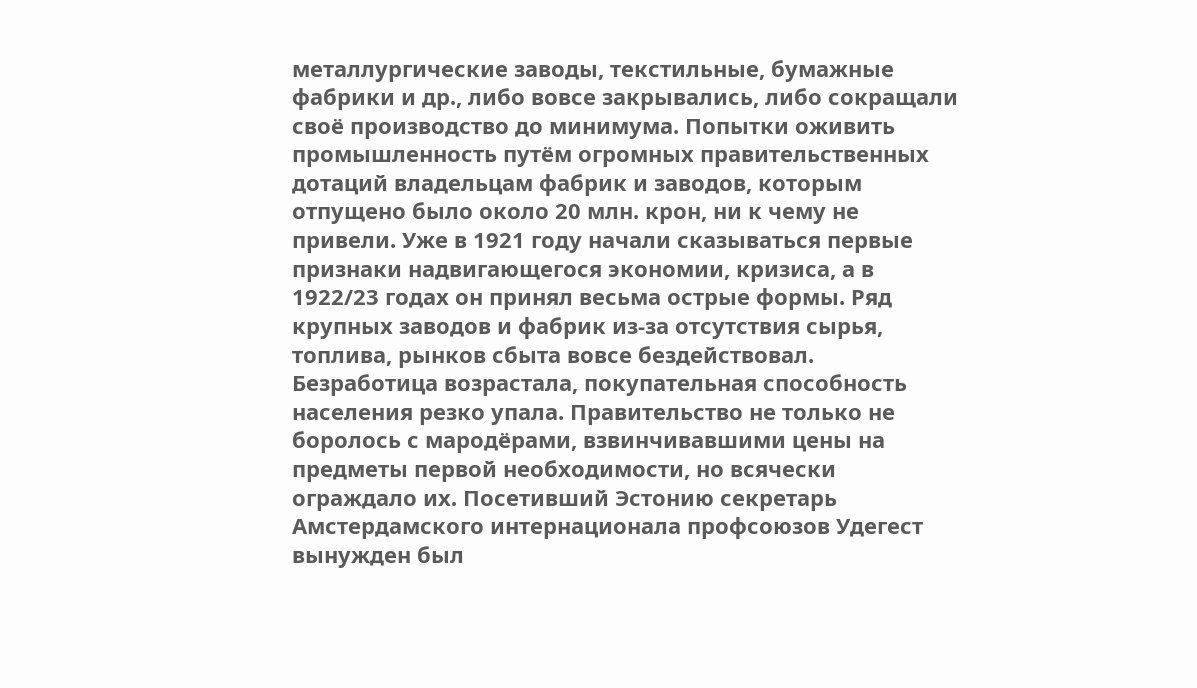металлургические заводы, текстильные, бумажные фабрики и др., либо вовсе закрывались, либо сокращали своё производство до минимума. Попытки оживить промышленность путём огромных правительственных дотаций владельцам фабрик и заводов, которым отпущено было около 20 млн. крон, ни к чему не привели. Уже в 1921 году начали сказываться первые признаки надвигающегося экономии, кризиса, а в 1922/23 годах он принял весьма острые формы. Ряд крупных заводов и фабрик из-за отсутствия сырья, топлива, рынков сбыта вовсе бездействовал. Безработица возрастала, покупательная способность населения резко упала. Правительство не только не боролось с мародёрами, взвинчивавшими цены на предметы первой необходимости, но всячески ограждало их. Посетивший Эстонию секретарь Амстердамского интернационала профсоюзов Удегест вынужден был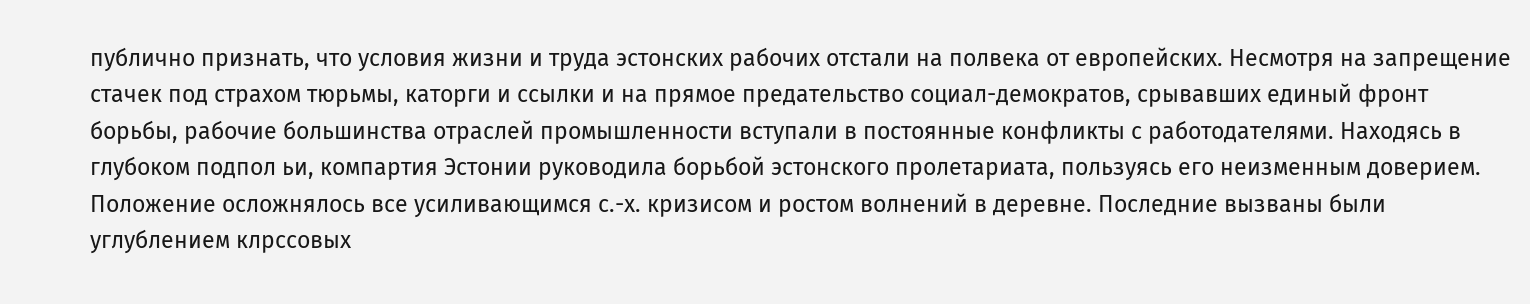публично признать, что условия жизни и труда эстонских рабочих отстали на полвека от европейских. Несмотря на запрещение стачек под страхом тюрьмы, каторги и ссылки и на прямое предательство социал-демократов, срывавших единый фронт борьбы, рабочие большинства отраслей промышленности вступали в постоянные конфликты с работодателями. Находясь в глубоком подпол ьи, компартия Эстонии руководила борьбой эстонского пролетариата, пользуясь его неизменным доверием. Положение осложнялось все усиливающимся с.-х. кризисом и ростом волнений в деревне. Последние вызваны были углублением клрссовых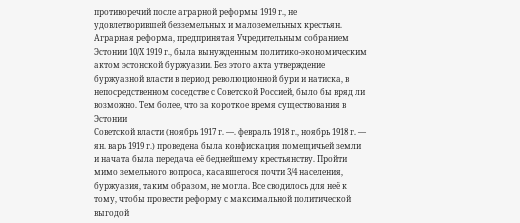противоречий после аграрной реформы 1919 г., не удовлетворившей безземельных и малоземельных крестьян.
Аграрная реформа, предпринятая Учредительным собранием Эстонии 10/Х 1919 г., была вынужденным политико-экономическим актом эстонской буржуазии. Без этого акта утверждение буржуазной власти в период революционной бури и натиска, в непосредственном соседстве с Советской Россией, было бы вряд ли возможно. Тем более, что за короткое время существования в Эстонии
Советской власти (ноябрь 1917 г. —. февраль 1918 г., ноябрь 1918 г. — ян. варь 1919 г.) проведена была конфискация помещичьей земли и начата была передача её беднейшему крестьянству. Пройти мимо земельного вопроса, касавшегося почти 3/4 населения, буржуазия, таким образом, не могла. Все сводилось для неё к тому, чтобы провести реформу с максимальной политической выгодой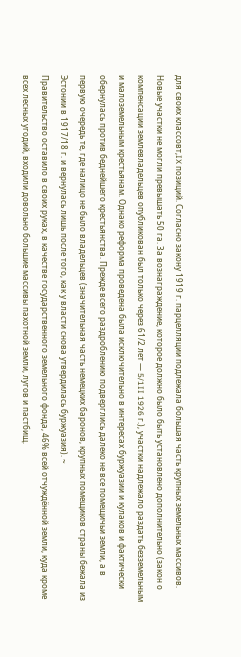для своих классовт,IX позиций. Согласно закону 1919 г. парцелляции подлежала большая часть крупных земельных массивов. Новые участки не могли превышать 50 га. За вознаграждение, которое должно было быть установлено дополнительно (закон о компенсации землевладельцев опубликован был только через 61/2 лет — 5/1II 1926 г.), участки надлежало раздать безземельным и малоземельным крестьянам. Однако реформа проведена была исключительно в интересах буржуазии и кулаков и фактически обернулась против беднейшего крестьянства. Прежде всего раздроблению подверглись далеко не все помещичьи земли, а в первую очередь те, где налицо не было владельцев (значительная часть немецких баронов, крупных помещиков страны бежала из Эстонии в 1917/18 г. и вернулась лишь после того, как у власти снова утвердилась буржуазия). ~
Правительство оставило в своих руках, в качестве государственного земельного фонда, 46% всей отчуждённой земли, куда кроме всех лесных угодий, входили довольно большие массивы пахотной земли, лугов и пастбищ.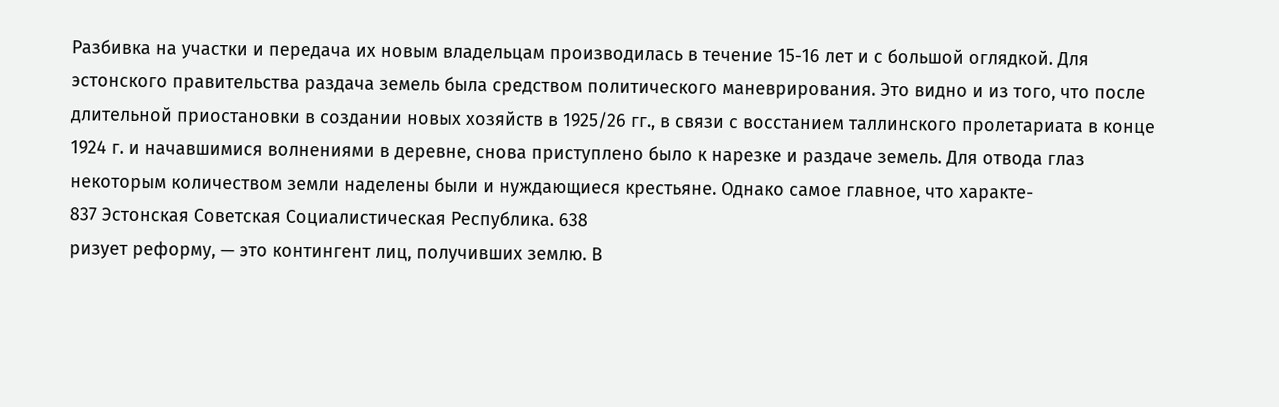Разбивка на участки и передача их новым владельцам производилась в течение 15-16 лет и с большой оглядкой. Для эстонского правительства раздача земель была средством политического маневрирования. Это видно и из того, что после длительной приостановки в создании новых хозяйств в 1925/26 гг., в связи с восстанием таллинского пролетариата в конце 1924 г. и начавшимися волнениями в деревне, снова приступлено было к нарезке и раздаче земель. Для отвода глаз некоторым количеством земли наделены были и нуждающиеся крестьяне. Однако самое главное, что характе-
837 Эстонская Советская Социалистическая Республика. 638
ризует реформу, — это контингент лиц, получивших землю. В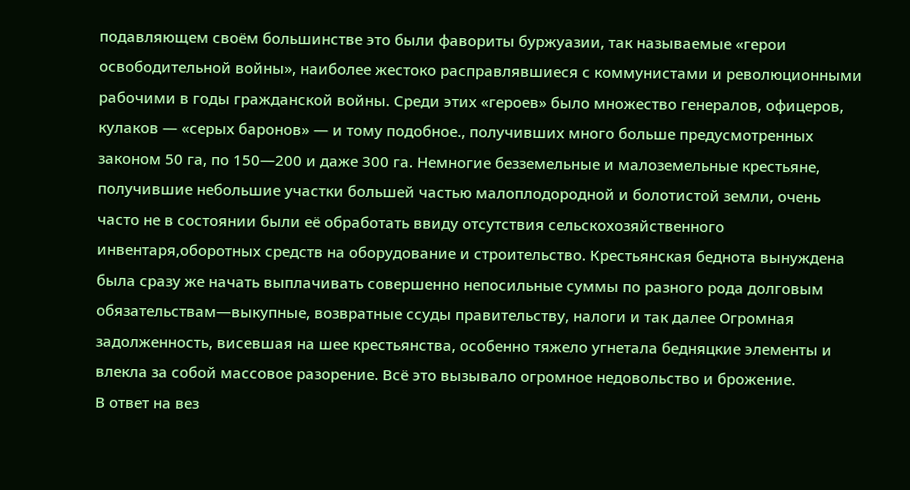подавляющем своём большинстве это были фавориты буржуазии, так называемые «герои освободительной войны», наиболее жестоко расправлявшиеся с коммунистами и революционными рабочими в годы гражданской войны. Среди этих «героев» было множество генералов, офицеров, кулаков — «серых баронов» — и тому подобное., получивших много больше предусмотренных законом 50 га, по 150—200 и даже 300 га. Немногие безземельные и малоземельные крестьяне, получившие небольшие участки большей частью малоплодородной и болотистой земли, очень часто не в состоянии были её обработать ввиду отсутствия сельскохозяйственного инвентаря,оборотных средств на оборудование и строительство. Крестьянская беднота вынуждена была сразу же начать выплачивать совершенно непосильные суммы по разного рода долговым обязательствам—выкупные, возвратные ссуды правительству, налоги и так далее Огромная задолженность, висевшая на шее крестьянства, особенно тяжело угнетала бедняцкие элементы и влекла за собой массовое разорение. Всё это вызывало огромное недовольство и брожение.
В ответ на вез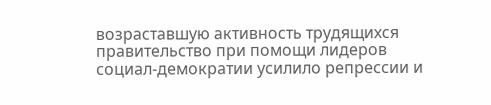возраставшую активность трудящихся правительство при помощи лидеров социал-демократии усилило репрессии и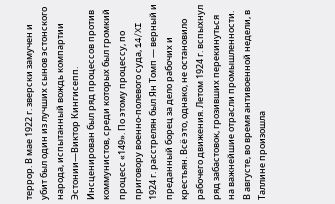террор. В мае 1922 г. зверски замучен и убит был один из лучших сынов эстонского народа, испытанный вождь компартии Эстонии—Виктор Кингисепп. Инсценирован был ряд процессов против коммунистов, среди которых был громкий процесс «149». По этому процессу, по приговору военно-полевого суда, 14/XI 1924 г. расстрелян был Ян Томп — верный и преданный борец за дело рабочих и крестьян. Всё это, однако, не остановило рабочего движения. Летом 1924 г. вспыхнул ряд забастовок, грозивших перекинуться на важнейшие отрасли промышленности. В августе, во время антивоенной недели, в Таллине произошла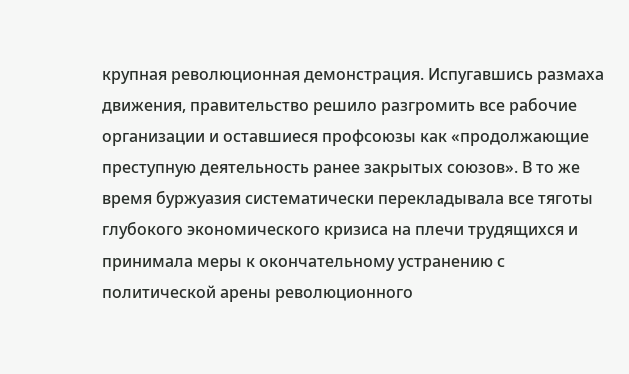крупная революционная демонстрация. Испугавшись размаха движения, правительство решило разгромить все рабочие организации и оставшиеся профсоюзы как «продолжающие преступную деятельность ранее закрытых союзов». В то же время буржуазия систематически перекладывала все тяготы глубокого экономического кризиса на плечи трудящихся и принимала меры к окончательному устранению с политической арены революционного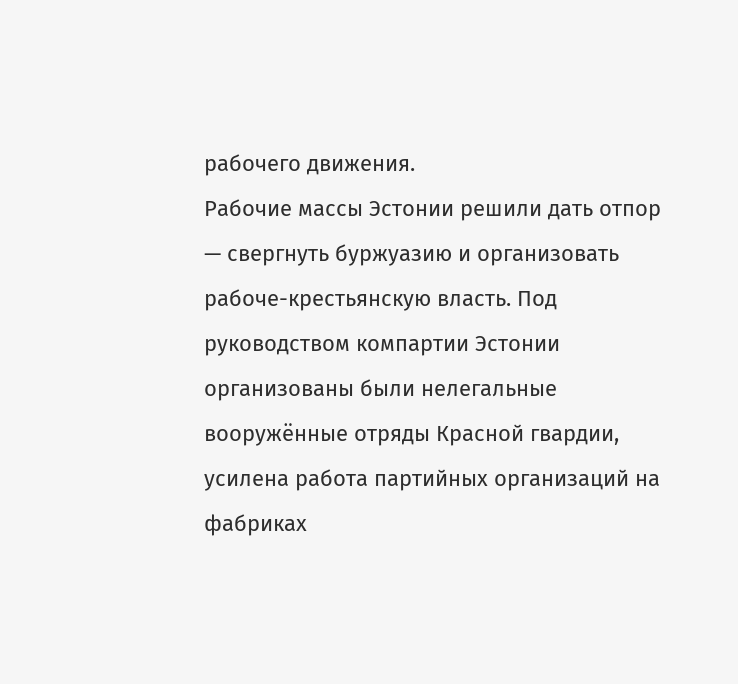рабочего движения.
Рабочие массы Эстонии решили дать отпор — свергнуть буржуазию и организовать рабоче-крестьянскую власть. Под руководством компартии Эстонии организованы были нелегальные вооружённые отряды Красной гвардии, усилена работа партийных организаций на фабриках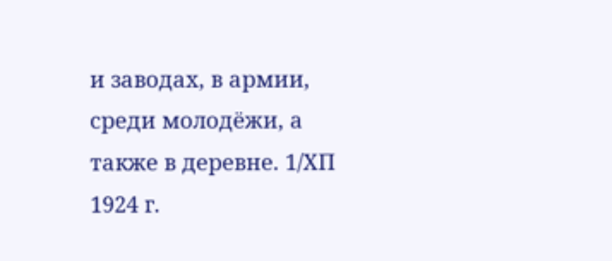и заводах, в армии, среди молодёжи, а также в деревне. 1/ХП 1924 г.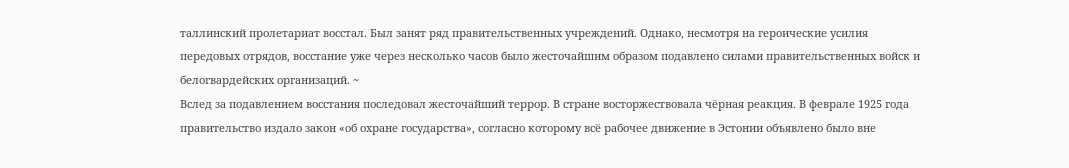таллинский пролетариат восстал. Был занят ряд правительственных учреждений. Однако, несмотря на героические усилия передовых отрядов, восстание уже через несколько часов было жесточайшим образом подавлено силами правительственных войск и белогвардейских организаций. ~
Вслед за подавлением восстания последовал жесточайший террор. В стране восторжествовала чёрная реакция. В феврале 1925 года правительство издало закон «об охране государства», согласно которому всё рабочее движение в Эстонии объявлено было вне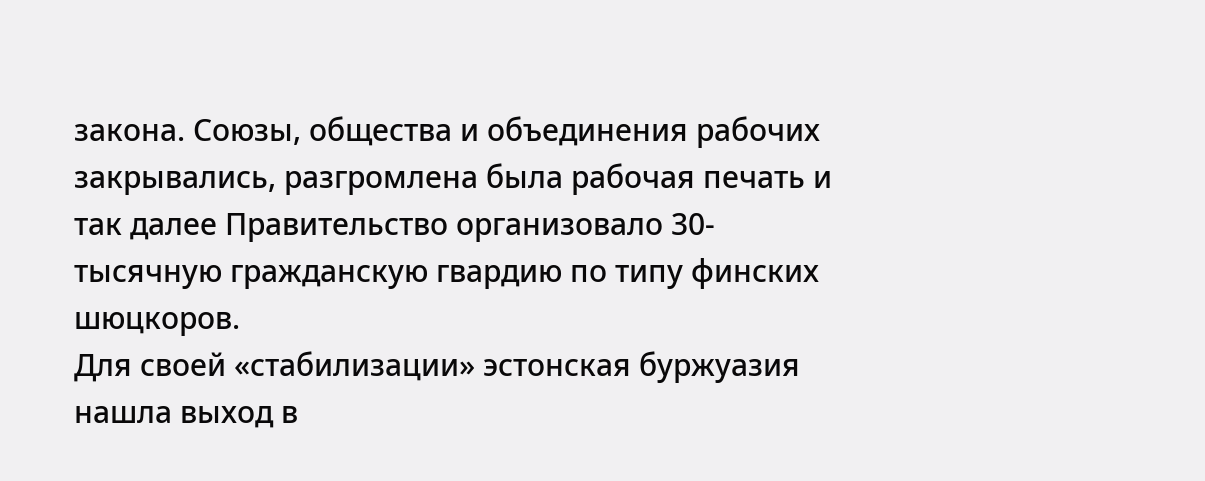закона. Союзы, общества и объединения рабочих закрывались, разгромлена была рабочая печать и так далее Правительство организовало 30-тысячную гражданскую гвардию по типу финских шюцкоров.
Для своей «стабилизации» эстонская буржуазия нашла выход в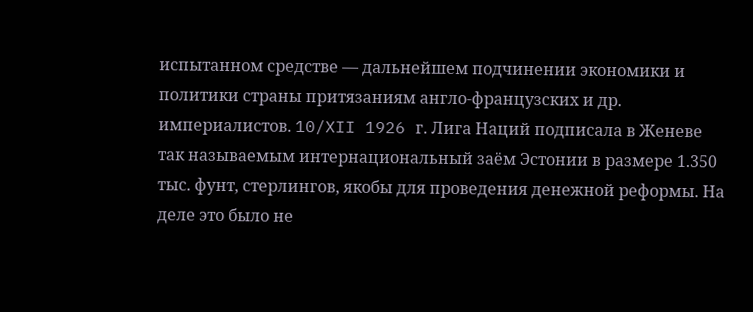испытанном средстве — дальнейшем подчинении экономики и политики страны притязаниям англо-французских и др. империалистов. 10/XII 1926 г. Лига Наций подписала в Женеве так называемым интернациональный заём Эстонии в размере 1.350 тыс. фунт, стерлингов, якобы для проведения денежной реформы. На деле это было не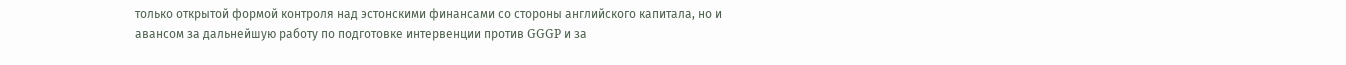только открытой формой контроля над эстонскими финансами со стороны английского капитала, но и авансом за дальнейшую работу по подготовке интервенции против GGGP и за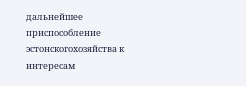дальнейшее приспособление эстонскогохозяйства к интересам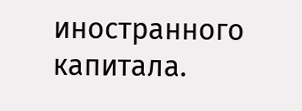иностранного капитала.